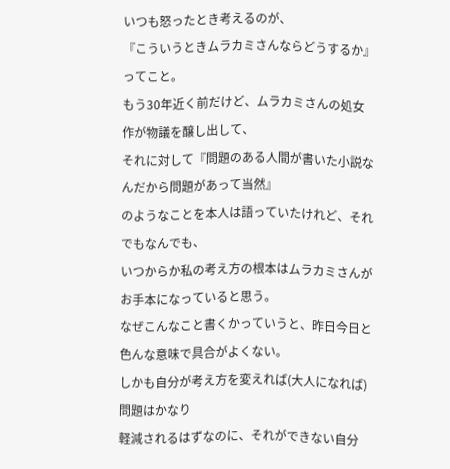いつも怒ったとき考えるのが、
『こういうときムラカミさんならどうするか』ってこと。
もう30年近く前だけど、ムラカミさんの処女作が物議を醸し出して、
それに対して『問題のある人間が書いた小説なんだから問題があって当然』
のようなことを本人は語っていたけれど、それでもなんでも、
いつからか私の考え方の根本はムラカミさんがお手本になっていると思う。
なぜこんなこと書くかっていうと、昨日今日と色んな意味で具合がよくない。
しかも自分が考え方を変えれば(大人になれば)問題はかなり
軽減されるはずなのに、それができない自分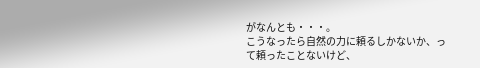がなんとも・・・。
こうなったら自然の力に頼るしかないか、って頼ったことないけど、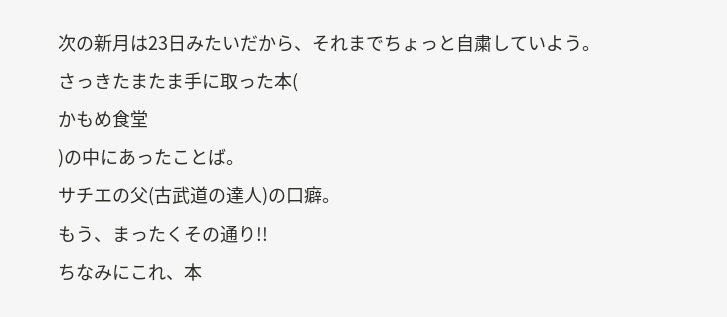次の新月は23日みたいだから、それまでちょっと自粛していよう。
さっきたまたま手に取った本(
かもめ食堂
)の中にあったことば。
サチエの父(古武道の達人)の口癖。
もう、まったくその通り!!
ちなみにこれ、本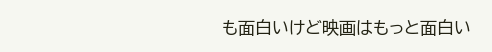も面白いけど映画はもっと面白い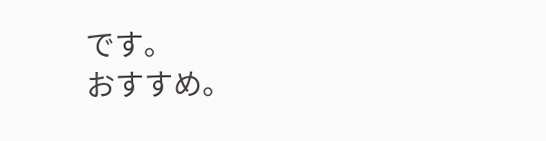です。
おすすめ。